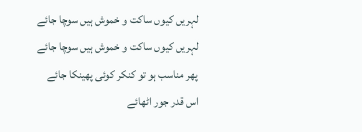لہریں کیوں ساکت و خموش ہیں سوچا جائے
لہریں کیوں ساکت و خموش ہیں سوچا جائے
پھر مناسب ہو تو کنکر کوئی پھینکا جائے
اس قدر جور اٹھائے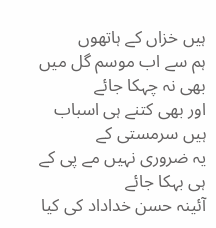ہیں خزاں کے ہاتھوں
ہم سے اب موسم گل میں بھی نہ چہکا جائے
اور بھی کتنے ہی اسباب ہیں سرمستی کے
یہ ضروری نہیں مے پی کے ہی بہکا جائے
آئینہ حسن خداداد کی کیا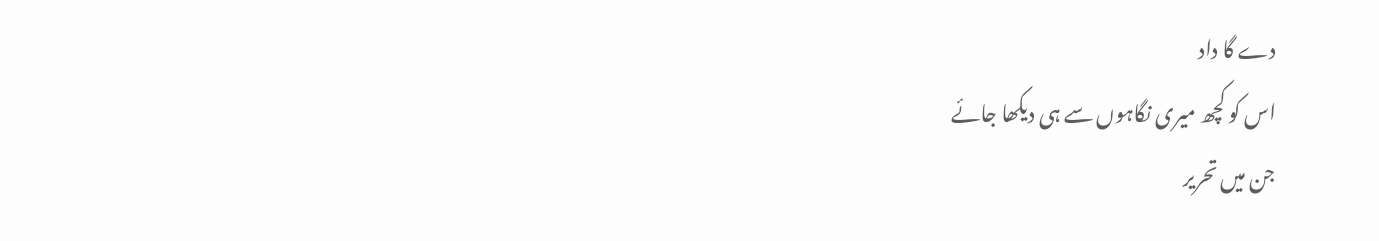دے گا داد
اس کو کچھ میری نگاہوں سے ہی دیکھا جائے
جن میں تحریر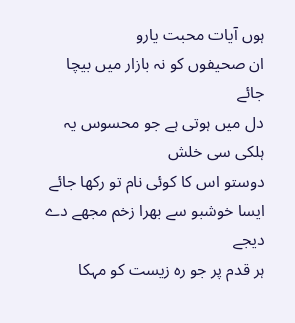ہوں آیات محبت یارو
ان صحیفوں کو نہ بازار میں بیچا جائے
دل میں ہوتی ہے جو محسوس یہ ہلکی سی خلش
دوستو اس کا کوئی نام تو رکھا جائے
ایسا خوشبو سے بھرا زخم مجھے دے دیجے
ہر قدم پر جو رہ زیست کو مہکا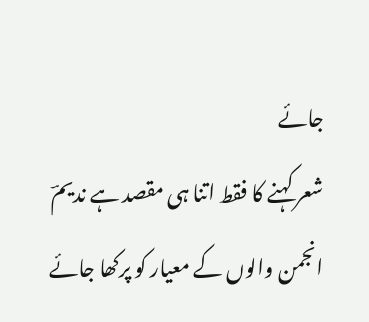جائے
شعر کہنے کا فقط اتنا ہی مقصد ہے ندیمؔ
انجمن والوں کے معیار کو پرکھا جائے